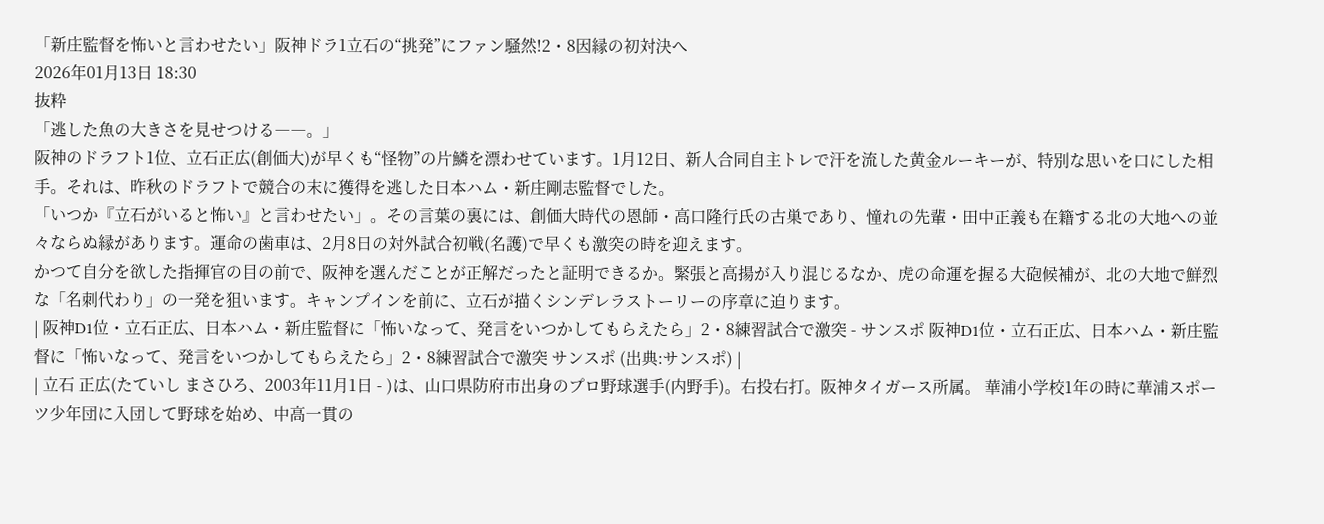「新庄監督を怖いと言わせたい」阪神ドラ1立石の“挑発”にファン騒然!2・8因縁の初対決へ
2026年01月13日 18:30
抜粋
「逃した魚の大きさを見せつける――。」
阪神のドラフト1位、立石正広(創価大)が早くも“怪物”の片鱗を漂わせています。1月12日、新人合同自主トレで汗を流した黄金ルーキーが、特別な思いを口にした相手。それは、昨秋のドラフトで競合の末に獲得を逃した日本ハム・新庄剛志監督でした。
「いつか『立石がいると怖い』と言わせたい」。その言葉の裏には、創価大時代の恩師・高口隆行氏の古巣であり、憧れの先輩・田中正義も在籍する北の大地への並々ならぬ縁があります。運命の歯車は、2月8日の対外試合初戦(名護)で早くも激突の時を迎えます。
かつて自分を欲した指揮官の目の前で、阪神を選んだことが正解だったと証明できるか。緊張と高揚が入り混じるなか、虎の命運を握る大砲候補が、北の大地で鮮烈な「名刺代わり」の一発を狙います。キャンプインを前に、立石が描くシンデレラストーリーの序章に迫ります。
| 阪神D1位・立石正広、日本ハム・新庄監督に「怖いなって、発言をいつかしてもらえたら」2・8練習試合で激突 - サンスポ 阪神D1位・立石正広、日本ハム・新庄監督に「怖いなって、発言をいつかしてもらえたら」2・8練習試合で激突 サンスポ (出典:サンスポ) |
| 立石 正広(たていし まさひろ、2003年11月1日 - )は、山口県防府市出身のプロ野球選手(内野手)。右投右打。阪神タイガース所属。 華浦小学校1年の時に華浦スポーツ少年団に入団して野球を始め、中高一貫の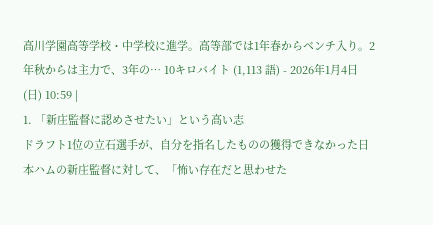高川学園高等学校・中学校に進学。高等部では1年春からベンチ入り。2年秋からは主力で、3年の… 10キロバイト (1,113 語) - 2026年1月4日 (日) 10:59 |
1. 「新庄監督に認めさせたい」という高い志
ドラフト1位の立石選手が、自分を指名したものの獲得できなかった日本ハムの新庄監督に対して、「怖い存在だと思わせた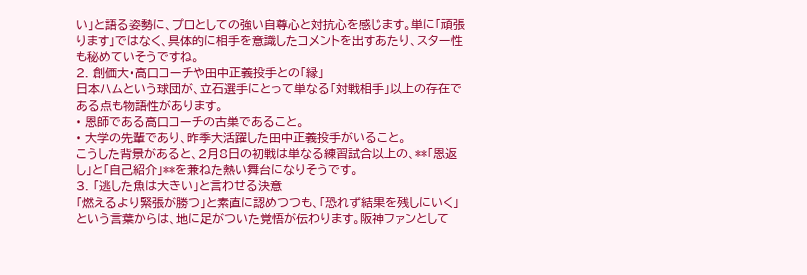い」と語る姿勢に、プロとしての強い自尊心と対抗心を感じます。単に「頑張ります」ではなく、具体的に相手を意識したコメントを出すあたり、スター性も秘めていそうですね。
2. 創価大・高口コーチや田中正義投手との「縁」
日本ハムという球団が、立石選手にとって単なる「対戦相手」以上の存在である点も物語性があります。
• 恩師である高口コーチの古巣であること。
• 大学の先輩であり、昨季大活躍した田中正義投手がいること。
こうした背景があると、2月8日の初戦は単なる練習試合以上の、**「恩返し」と「自己紹介」**を兼ねた熱い舞台になりそうです。
3. 「逃した魚は大きい」と言わせる決意
「燃えるより緊張が勝つ」と素直に認めつつも、「恐れず結果を残しにいく」という言葉からは、地に足がついた覚悟が伝わります。阪神ファンとして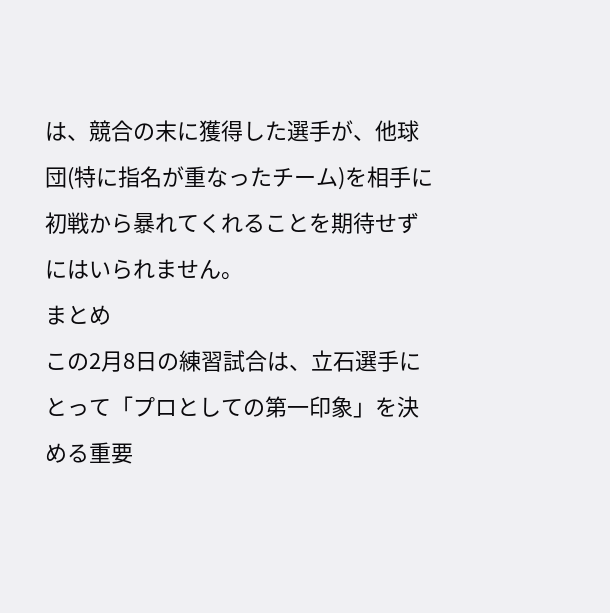は、競合の末に獲得した選手が、他球団(特に指名が重なったチーム)を相手に初戦から暴れてくれることを期待せずにはいられません。
まとめ
この2月8日の練習試合は、立石選手にとって「プロとしての第一印象」を決める重要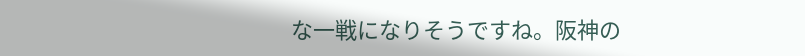な一戦になりそうですね。阪神の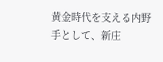黄金時代を支える内野手として、新庄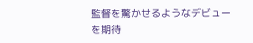監督を驚かせるようなデビューを期待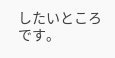したいところです。